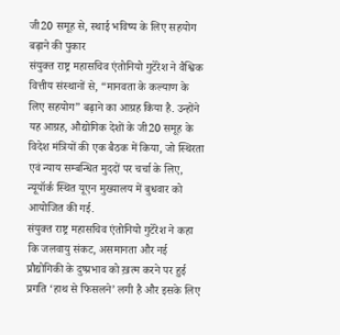जी20 समूह से, स्थाई भविष्य के लिए सहयोग बढ़ाने की पुकार
संयुक्त राष्ट्र महासचिव एंतोनियो गुटेरेश ने वैश्विक वित्तीय संस्थानों से, “मानवता के कल्याण के लिए सहयोग” बढ़ाने का आग्रह किया है. उन्होंने यह आग्रह, औद्योगिक देशों के जी20 समूह के विदेश मंत्रियों की एक बैठक में किया, जो स्थिरता एवं न्याय सम्बन्धित मुददों पर चर्चा के लिए, न्यूयॉर्क स्थित यूएन मुख्यालय में बुधवार को आयोजित की गई.
संयुक्त राष्ट्र महासचिव एंतोनियो गुटेरेश ने कहा कि जलवायु संकट, असमानता और नई प्रौद्योगिकी के दुष्प्रभाव को ख़त्म करने पर हुई प्रगति ‘हाथ से फिसलने’ लगी है और इसके लिए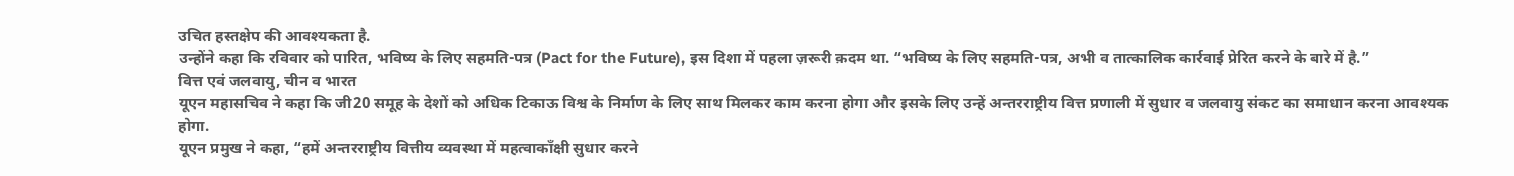उचित हस्तक्षेप की आवश्यकता है.
उन्होंने कहा कि रविवार को पारित, भविष्य के लिए सहमति-पत्र (Pact for the Future), इस दिशा में पहला ज़रूरी क़दम था. “भविष्य के लिए सहमति-पत्र, अभी व तात्कालिक कार्रवाई प्रेरित करने के बारे में है.”
वित्त एवं जलवायु, चीन व भारत
यूएन महासचिव ने कहा कि जी20 समूह के देशों को अधिक टिकाऊ विश्व के निर्माण के लिए साथ मिलकर काम करना होगा और इसके लिए उन्हें अन्तरराष्ट्रीय वित्त प्रणाली में सुधार व जलवायु संकट का समाधान करना आवश्यक होगा.
यूएन प्रमुख ने कहा, “हमें अन्तरराष्ट्रीय वित्तीय व्यवस्था में महत्वाकाँक्षी सुधार करने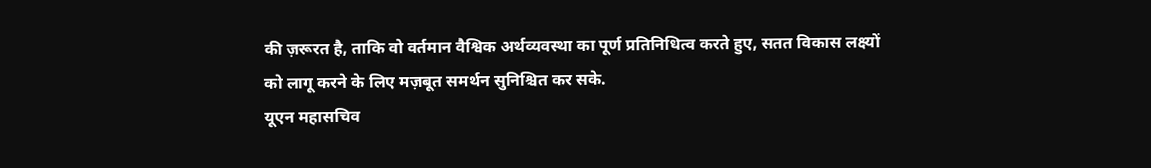की ज़रूरत है, ताकि वो वर्तमान वैश्विक अर्थव्यवस्था का पूर्ण प्रतिनिधित्व करते हुए, सतत विकास लक्ष्यों को लागू करने के लिए मज़बूत समर्थन सुनिश्चित कर सके.
यूएन महासचिव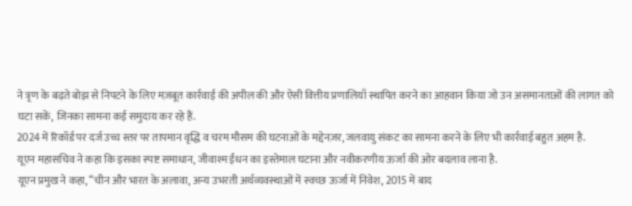ने त्रृण के बढ़ते बोझ से निपटने के लिए मज़बूत कार्रवाई की अपील की और ऐसी वित्तीय प्रणालियाँ स्थापित करने का आहवान किया जो उन असमानताओं की लागत को घटा सकें, जिनका सामना कई समुदाय कर रहे हैं.
2024 में रिकॉर्ड पर दर्ज उच्च स्तर पर तापमान वृद्धि व चरम मौसम की घटनाओं के मद्देनज़र, जलवायु संकट का सामना करने के लिए भी कार्रवाई बहुत अहम है.
यूएन महासचिव ने कहा कि इसका स्पष्ट समाधान, जीवाश्म ईंधन का इस्तेमाल घटाना और नवीकरणीय ऊर्जा की ओर बदलाव लाना है.
यूएन प्रमुख ने कहा, “चीन और भारत के अलावा, अन्य उभरती अर्थव्यवस्थाओं में स्वच्छ ऊर्जा में निवेश, 2015 में बाद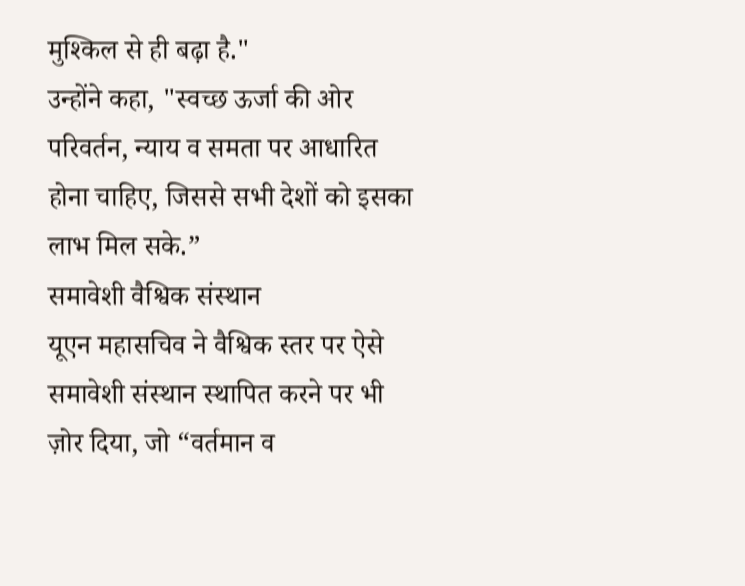मुश्किल से ही बढ़ा है."
उन्होंने कहा, "स्वच्छ ऊर्जा की ओर परिवर्तन, न्याय व समता पर आधारित होना चाहिए, जिससे सभी देशों को इसका लाभ मिल सके.”
समावेशी वैश्विक संस्थान
यूएन महासचिव ने वैश्विक स्तर पर ऐसे समावेशी संस्थान स्थापित करने पर भी ज़ोर दिया, जो “वर्तमान व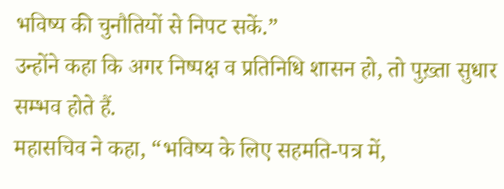भविष्य की चुनौतियों से निपट सकें.”
उन्होंने कहा कि अगर निष्पक्ष व प्रतिनिधि शासन हो, तो पुख़्ता सुधार सम्भव होते हैं.
महासचिव ने कहा, “भविष्य के लिए सहमति-पत्र में,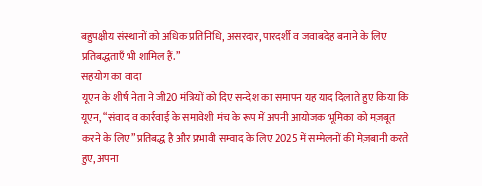बहुपक्षीय संस्थानों को अधिक प्रतिनिधि, असरदार, पारदर्शी व जवाबदेह बनाने के लिए प्रतिबद्धताएँ भी शामिल हैं.”
सहयोग का वादा
यूएन के शीर्ष नेता ने जी20 मंत्रियों को दिए सन्देश का समापन यह याद दिलाते हुए किया कि यूएन, “संवाद व कार्रवाई के समावेशी मंच के रूप में अपनी आयोजक भूमिका को मज़बूत करने के लिए” प्रतिबद्ध है और प्रभावी सम्वाद के लिए 2025 में सम्मेलनों की मेज़बानी करते हुए, अपना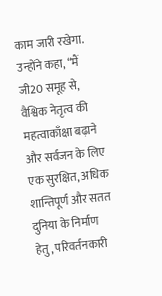काम जारी रखेगा.
उन्होंने कहा, “मैं जी20 समूह से, वैश्विक नेतृत्व की महत्वाकाँक्षा बढ़ाने और सर्वजन के लिए एक सुरक्षित, अधिक शान्तिपूर्ण और सतत दुनिया के निर्माण हेतु, परिवर्तनकारी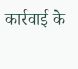कार्रवाई के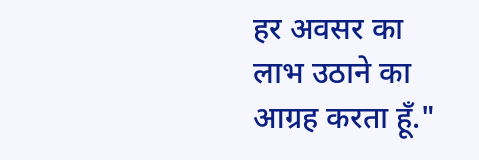हर अवसर का लाभ उठाने का आग्रह करता हूँ."